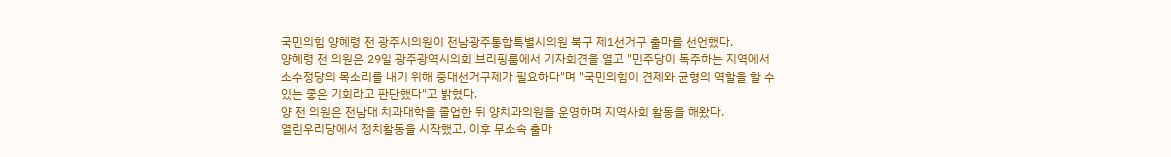국민의힘 양혜령 전 광주시의원이 전남광주통합특별시의원 북구 제1선거구 출마를 선언했다.
양혜령 전 의원은 29일 광주광역시의회 브리핑룸에서 기자회견을 열고 "민주당이 독주하는 지역에서 소수정당의 목소리를 내기 위해 중대선거구제가 필요하다"며 "국민의힘이 견제와 균형의 역할을 할 수 있는 좋은 기회라고 판단했다"고 밝혔다.
양 전 의원은 전남대 치과대학을 졸업한 뒤 양치과의원을 운영하며 지역사회 활동을 해왔다.
열린우리당에서 정치활동을 시작했고, 이후 무소속 출마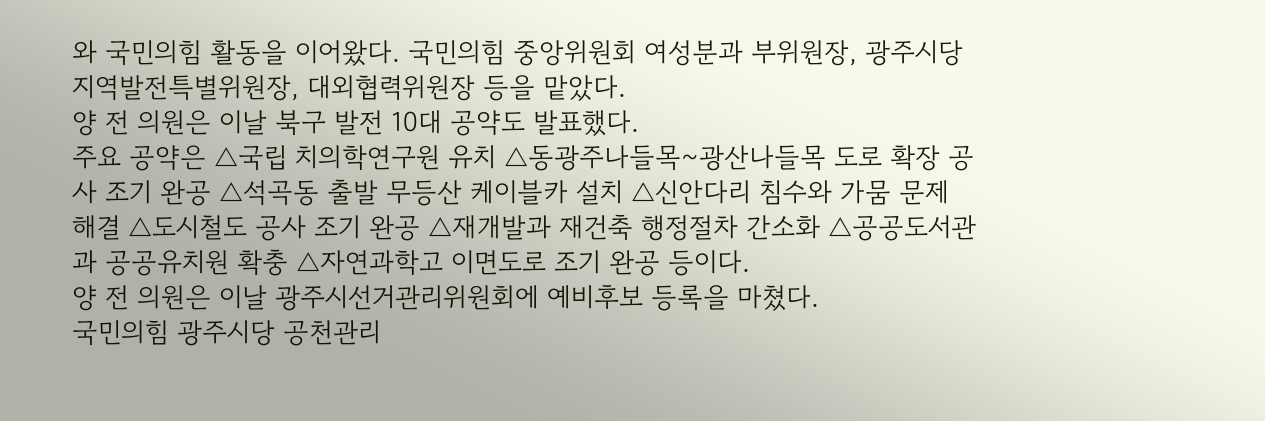와 국민의힘 활동을 이어왔다. 국민의힘 중앙위원회 여성분과 부위원장, 광주시당 지역발전특별위원장, 대외협력위원장 등을 맡았다.
양 전 의원은 이날 북구 발전 10대 공약도 발표했다.
주요 공약은 △국립 치의학연구원 유치 △동광주나들목~광산나들목 도로 확장 공사 조기 완공 △석곡동 출발 무등산 케이블카 설치 △신안다리 침수와 가뭄 문제 해결 △도시철도 공사 조기 완공 △재개발과 재건축 행정절차 간소화 △공공도서관과 공공유치원 확충 △자연과학고 이면도로 조기 완공 등이다.
양 전 의원은 이날 광주시선거관리위원회에 예비후보 등록을 마쳤다.
국민의힘 광주시당 공천관리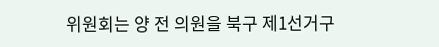위원회는 양 전 의원을 북구 제1선거구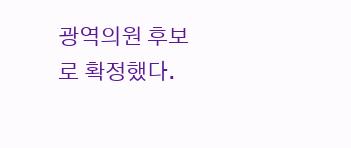광역의원 후보로 확정했다.